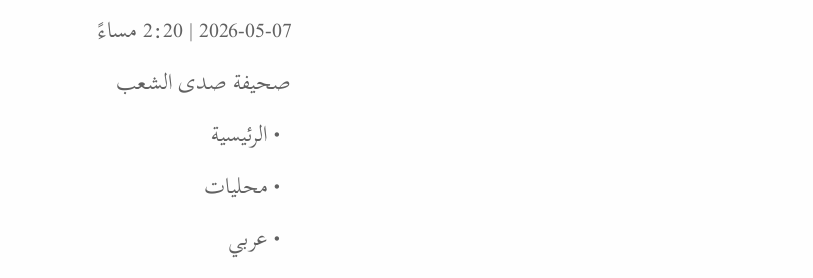2026-05-07 | 2:20 مساءً
صحيفة صدى الشعب
  • الرئيسية
  • محليات
  • عربي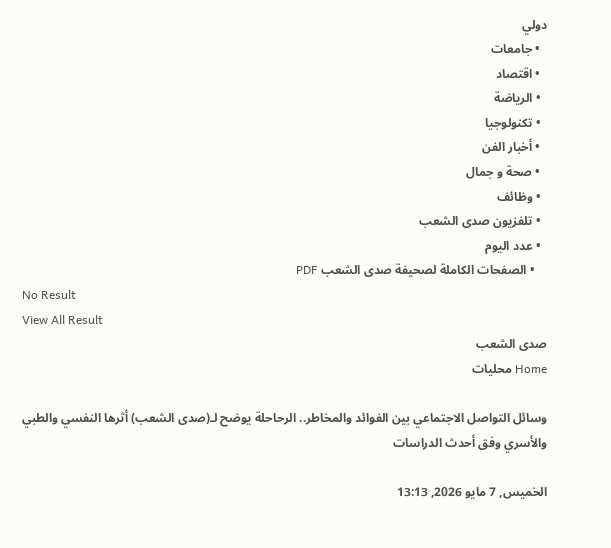دولي
  • جامعات
  • اقتصاد
  • الرياضة
  • تكنولوجيا
  • أخبار الفن
  • صحة و جمال
  • وظائف
  • تلفزيون صدى الشعب
  • عدد اليوم
    • الصفحات الكاملة لصحيفة صدى الشعب PDF
No Result
View All Result
صدى الشعب
Home محليات

وسائل التواصل الاجتماعي بين الفوائد والمخاطر.. الرحاحلة يوضح لـ(صدى الشعب) أثرها النفسي والطبي والأسري وفق أحدث الدراسات

الخميس, 7 مايو 2026, 13:13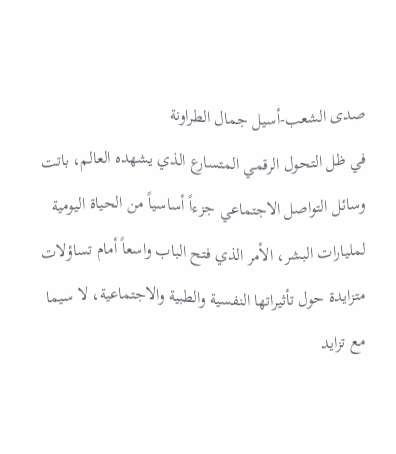صدى الشعب-أسيل جمال الطراونة
في ظل التحول الرقمي المتسارع الذي يشهده العالم، باتت وسائل التواصل الاجتماعي جزءاً أساسياً من الحياة اليومية لمليارات البشر، الأمر الذي فتح الباب واسعاً أمام تساؤلات متزايدة حول تأثيراتها النفسية والطبية والاجتماعية، لا سيما مع تزايد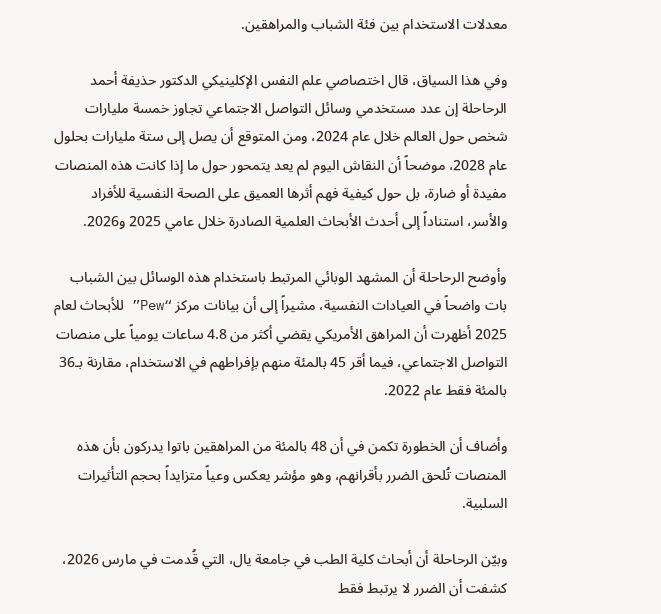معدلات الاستخدام بين فئة الشباب والمراهقين.

وفي هذا السياق، قال اختصاصي علم النفس الإكلينيكي الدكتور حذيفة أحمد الرحاحلة إن عدد مستخدمي وسائل التواصل الاجتماعي تجاوز خمسة مليارات شخص حول العالم خلال عام 2024، ومن المتوقع أن يصل إلى ستة مليارات بحلول عام 2028، موضحاً أن النقاش اليوم لم يعد يتمحور حول ما إذا كانت هذه المنصات مفيدة أو ضارة، بل حول كيفية فهم أثرها العميق على الصحة النفسية للأفراد والأسر، استناداً إلى أحدث الأبحاث العلمية الصادرة خلال عامي 2025 و2026.

وأوضح الرحاحلة أن المشهد الوبائي المرتبط باستخدام هذه الوسائل بين الشباب بات واضحاً في العيادات النفسية، مشيراً إلى أن بيانات مركز “Pew” للأبحاث لعام 2025 أظهرت أن المراهق الأمريكي يقضي أكثر من 4.8 ساعات يومياً على منصات التواصل الاجتماعي، فيما أقر 45 بالمئة منهم بإفراطهم في الاستخدام، مقارنة بـ36 بالمئة فقط عام 2022.

وأضاف أن الخطورة تكمن في أن 48 بالمئة من المراهقين باتوا يدركون بأن هذه المنصات تُلحق الضرر بأقرانهم، وهو مؤشر يعكس وعياً متزايداً بحجم التأثيرات السلبية.

وبيّن الرحاحلة أن أبحاث كلية الطب في جامعة يال، التي قُدمت في مارس 2026، كشفت أن الضرر لا يرتبط فقط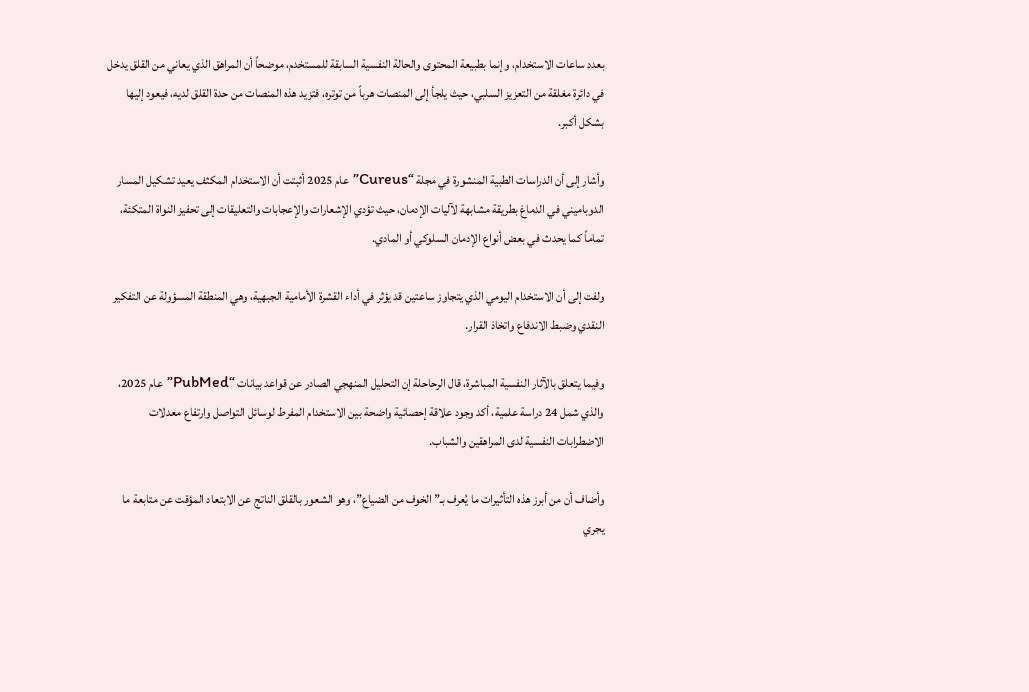بعدد ساعات الاستخدام، وإنما بطبيعة المحتوى والحالة النفسية السابقة للمستخدم، موضحاً أن المراهق الذي يعاني من القلق يدخل في دائرة مغلقة من التعزيز السلبي، حيث يلجأ إلى المنصات هرباً من توتره، فتزيد هذه المنصات من حدة القلق لديه، فيعود إليها بشكل أكبر.

وأشار إلى أن الدراسات الطبية المنشورة في مجلة “Cureus” عام 2025 أثبتت أن الاستخدام المكثف يعيد تشكيل المسار الدوباميني في الدماغ بطريقة مشابهة لآليات الإدمان، حيث تؤدي الإشعارات والإعجابات والتعليقات إلى تحفيز النواة المتكئة، تماماً كما يحدث في بعض أنواع الإدمان السلوكي أو المادي.

ولفت إلى أن الاستخدام اليومي الذي يتجاوز ساعتين قد يؤثر في أداء القشرة الأمامية الجبهية، وهي المنطقة المسؤولة عن التفكير النقدي وضبط الاندفاع واتخاذ القرار.

وفيما يتعلق بالآثار النفسية المباشرة، قال الرحاحلة إن التحليل المنهجي الصادر عن قواعد بيانات “PubMed” عام 2025، والذي شمل 24 دراسة علمية، أكد وجود علاقة إحصائية واضحة بين الاستخدام المفرط لوسائل التواصل وارتفاع معدلات الاضطرابات النفسية لدى المراهقين والشباب.

وأضاف أن من أبرز هذه التأثيرات ما يُعرف بـ”الخوف من الضياع”، وهو الشعور بالقلق الناتج عن الابتعاد المؤقت عن متابعة ما يجري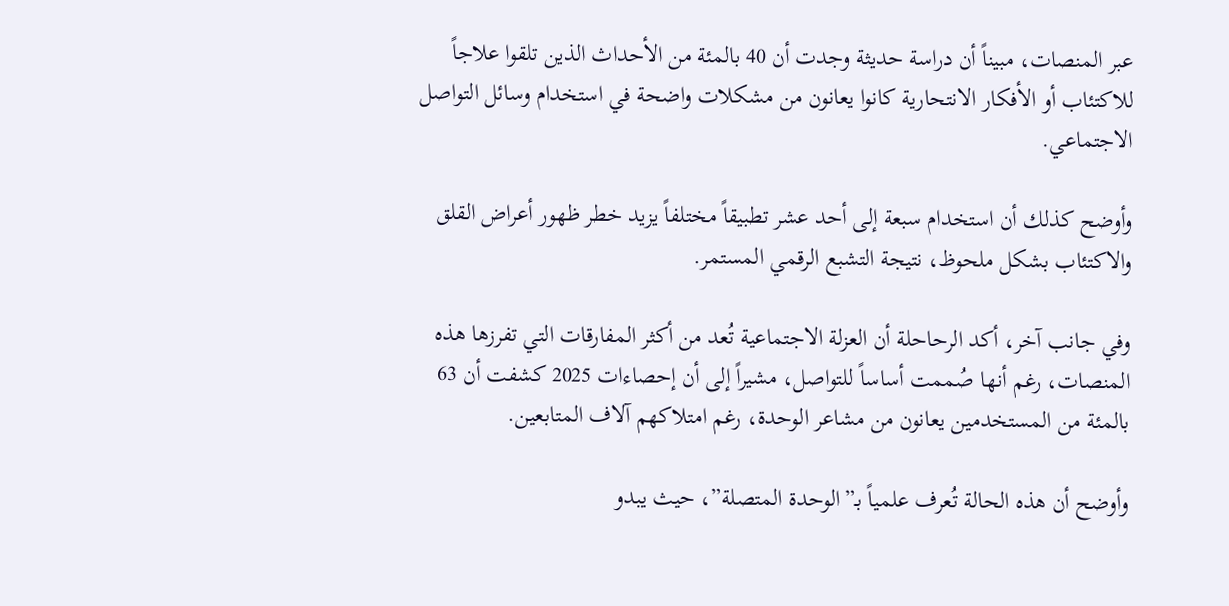عبر المنصات، مبيناً أن دراسة حديثة وجدت أن 40 بالمئة من الأحداث الذين تلقوا علاجاً للاكتئاب أو الأفكار الانتحارية كانوا يعانون من مشكلات واضحة في استخدام وسائل التواصل الاجتماعي.

وأوضح كذلك أن استخدام سبعة إلى أحد عشر تطبيقاً مختلفاً يزيد خطر ظهور أعراض القلق والاكتئاب بشكل ملحوظ، نتيجة التشبع الرقمي المستمر.

وفي جانب آخر، أكد الرحاحلة أن العزلة الاجتماعية تُعد من أكثر المفارقات التي تفرزها هذه المنصات، رغم أنها صُممت أساساً للتواصل، مشيراً إلى أن إحصاءات 2025 كشفت أن 63 بالمئة من المستخدمين يعانون من مشاعر الوحدة، رغم امتلاكهم آلاف المتابعين.

وأوضح أن هذه الحالة تُعرف علمياً بـ”الوحدة المتصلة”، حيث يبدو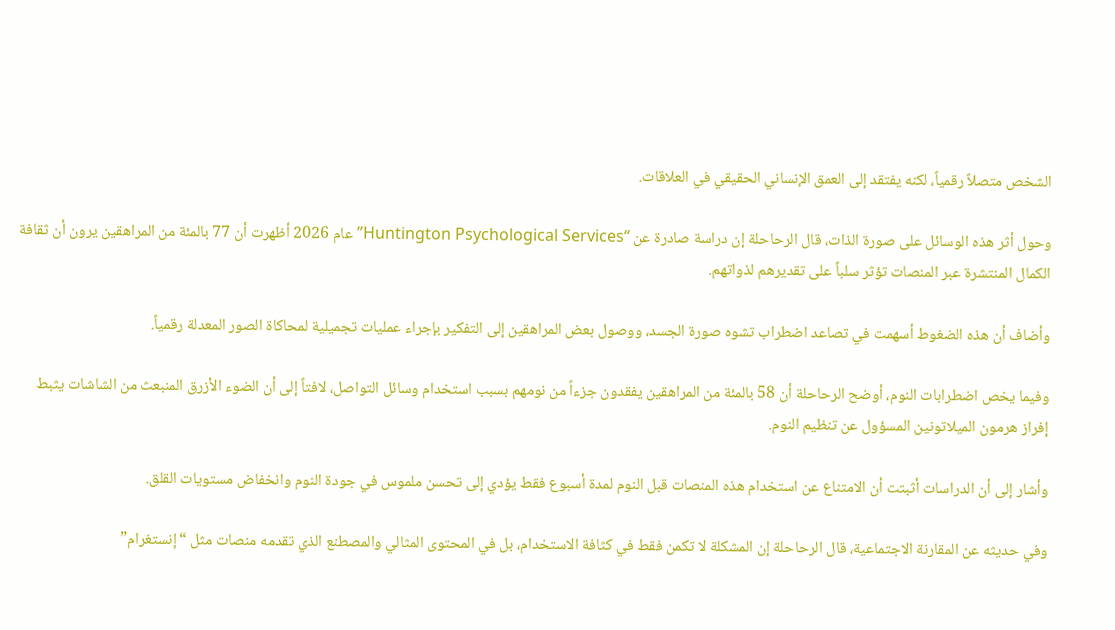الشخص متصلاً رقمياً، لكنه يفتقد إلى العمق الإنساني الحقيقي في العلاقات.

وحول أثر هذه الوسائل على صورة الذات، قال الرحاحلة إن دراسة صادرة عن “Huntington Psychological Services” عام 2026 أظهرت أن 77 بالمئة من المراهقين يرون أن ثقافة الكمال المنتشرة عبر المنصات تؤثر سلباً على تقديرهم لذواتهم.

وأضاف أن هذه الضغوط أسهمت في تصاعد اضطراب تشوه صورة الجسد، ووصول بعض المراهقين إلى التفكير بإجراء عمليات تجميلية لمحاكاة الصور المعدلة رقمياً.

وفيما يخص اضطرابات النوم، أوضح الرحاحلة أن 58 بالمئة من المراهقين يفقدون جزءاً من نومهم بسبب استخدام وسائل التواصل، لافتاً إلى أن الضوء الأزرق المنبعث من الشاشات يثبط إفراز هرمون الميلاتونين المسؤول عن تنظيم النوم.

وأشار إلى أن الدراسات أثبتت أن الامتناع عن استخدام هذه المنصات قبل النوم لمدة أسبوع فقط يؤدي إلى تحسن ملموس في جودة النوم وانخفاض مستويات القلق.

وفي حديثه عن المقارنة الاجتماعية، قال الرحاحلة إن المشكلة لا تكمن فقط في كثافة الاستخدام، بل في المحتوى المثالي والمصطنع الذي تقدمه منصات مثل “إنستغرام”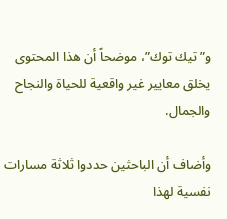و”تيك توك”، موضحاً أن هذا المحتوى يخلق معايير غير واقعية للحياة والنجاح والجمال.

وأضاف أن الباحثين حددوا ثلاثة مسارات نفسية لهذا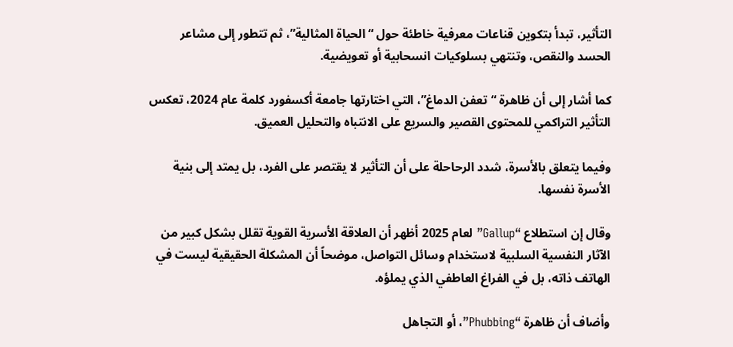التأثير، تبدأ بتكوين قناعات معرفية خاطئة حول “الحياة المثالية”، ثم تتطور إلى مشاعر الحسد والنقص، وتنتهي بسلوكيات انسحابية أو تعويضية.

كما أشار إلى أن ظاهرة “تعفن الدماغ”، التي اختارتها جامعة أكسفورد كلمة عام 2024، تعكس التأثير التراكمي للمحتوى القصير والسريع على الانتباه والتحليل العميق.

وفيما يتعلق بالأسرة، شدد الرحاحلة على أن التأثير لا يقتصر على الفرد، بل يمتد إلى بنية الأسرة نفسها.

وقال إن استطلاع “Gallup” لعام 2025 أظهر أن العلاقة الأسرية القوية تقلل بشكل كبير من الآثار النفسية السلبية لاستخدام وسائل التواصل، موضحاً أن المشكلة الحقيقية ليست في الهاتف ذاته، بل في الفراغ العاطفي الذي يملؤه.

وأضاف أن ظاهرة “Phubbing”، أو التجاهل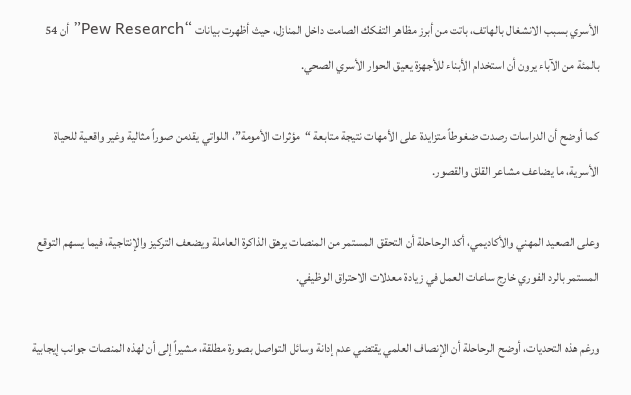الأسري بسبب الانشغال بالهاتف، باتت من أبرز مظاهر التفكك الصامت داخل المنازل، حيث أظهرت بيانات “Pew Research” أن 54 بالمئة من الآباء يرون أن استخدام الأبناء للأجهزة يعيق الحوار الأسري الصحي.

كما أوضح أن الدراسات رصدت ضغوطاً متزايدة على الأمهات نتيجة متابعة “مؤثرات الأمومة”، اللواتي يقدمن صوراً مثالية وغير واقعية للحياة الأسرية، ما يضاعف مشاعر القلق والقصور.

وعلى الصعيد المهني والأكاديمي، أكد الرحاحلة أن التحقق المستمر من المنصات يرهق الذاكرة العاملة ويضعف التركيز والإنتاجية، فيما يسهم التوقع المستمر بالرد الفوري خارج ساعات العمل في زيادة معدلات الاحتراق الوظيفي.

ورغم هذه التحديات، أوضح الرحاحلة أن الإنصاف العلمي يقتضي عدم إدانة وسائل التواصل بصورة مطلقة، مشيراً إلى أن لهذه المنصات جوانب إيجابية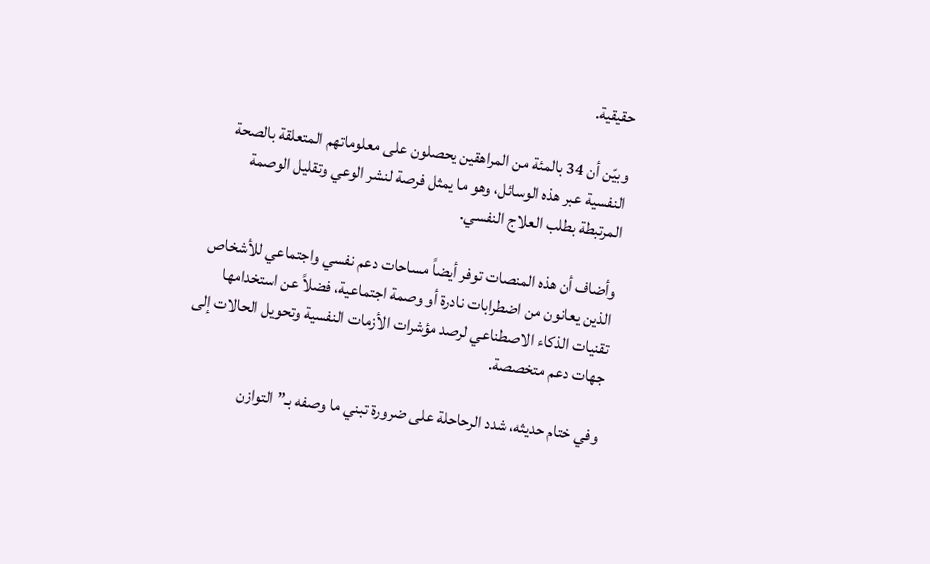حقيقية.

وبيّن أن 34 بالمئة من المراهقين يحصلون على معلوماتهم المتعلقة بالصحة النفسية عبر هذه الوسائل، وهو ما يمثل فرصة لنشر الوعي وتقليل الوصمة المرتبطة بطلب العلاج النفسي.

وأضاف أن هذه المنصات توفر أيضاً مساحات دعم نفسي واجتماعي للأشخاص الذين يعانون من اضطرابات نادرة أو وصمة اجتماعية، فضلاً عن استخدامها تقنيات الذكاء الاصطناعي لرصد مؤشرات الأزمات النفسية وتحويل الحالات إلى جهات دعم متخصصة.

وفي ختام حديثه، شدد الرحاحلة على ضرورة تبني ما وصفه بـ”التوازن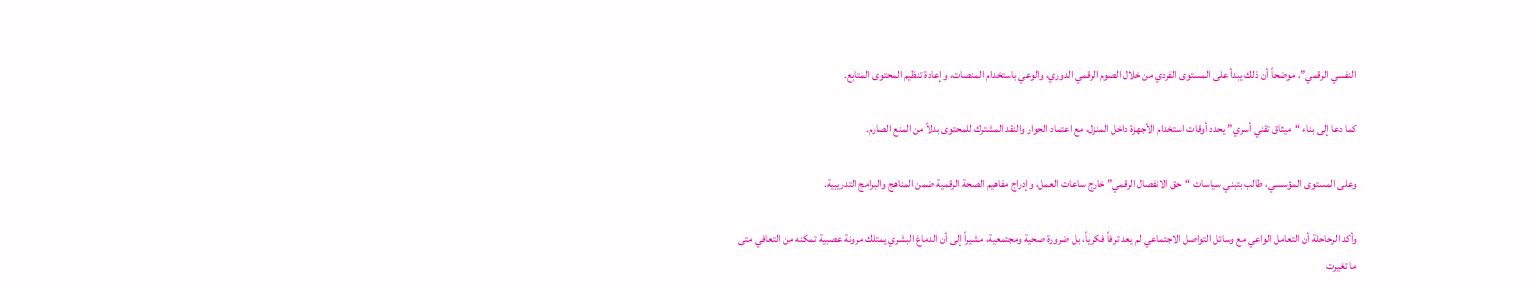النفسي الرقمي”، موضحاً أن ذلك يبدأ على المستوى الفردي من خلال الصوم الرقمي الدوري، والوعي باستخدام المنصات، وإعادة تنظيم المحتوى المتابع.

كما دعا إلى بناء “ميثاق تقني أسري” يحدد أوقات استخدام الأجهزة داخل المنزل، مع اعتماد الحوار والنقد المشترك للمحتوى بدلاً من المنع الصارم.

وعلى المستوى المؤسسي، طالب بتبني سياسات “حق الانفصال الرقمي” خارج ساعات العمل، وإدراج مفاهيم الصحة الرقمية ضمن المناهج والبرامج التدريبية.

وأكد الرحاحلة أن التعامل الواعي مع وسائل التواصل الاجتماعي لم يعد ترفاً فكرياً، بل ضرورة صحية ومجتمعية، مشيراً إلى أن الدماغ البشري يمتلك مرونة عصبية تمكنه من التعافي متى ما تغيرت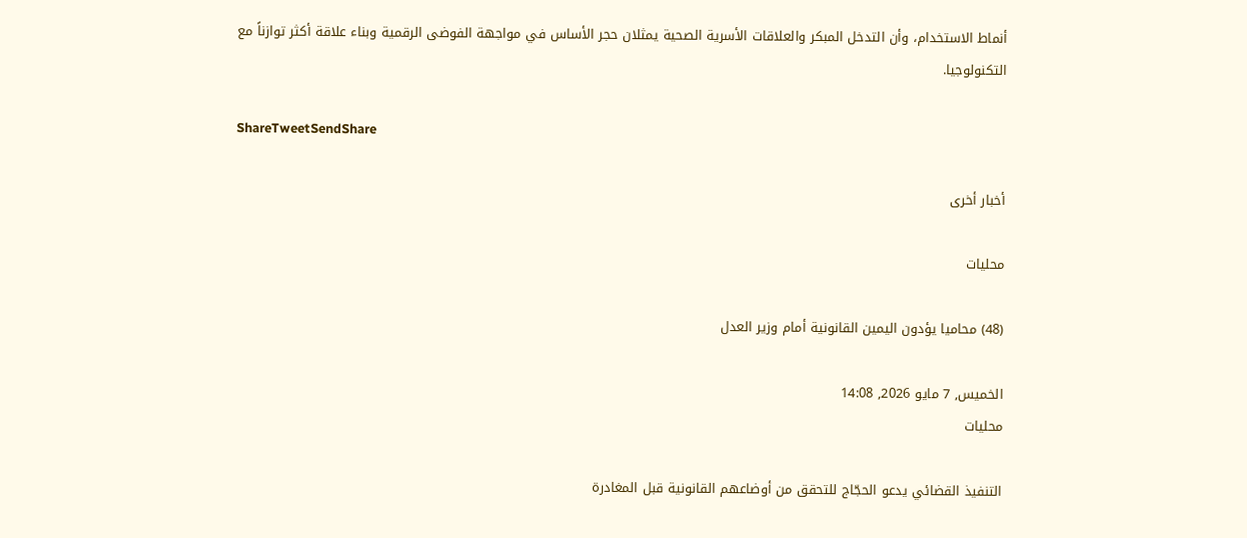أنماط الاستخدام، وأن التدخل المبكر والعلاقات الأسرية الصحية يمثلان حجر الأساس في مواجهة الفوضى الرقمية وبناء علاقة أكثر توازناً مع التكنولوجيا.

ShareTweetSendShare

أخبار أخرى

محليات

(48) محاميا يؤدون اليمين القانونية أمام وزير العدل

الخميس, 7 مايو 2026, 14:08
محليات

التنفيذ القضائي يدعو الحجّاج للتحقق من أوضاعهم القانونية قبل المغادرة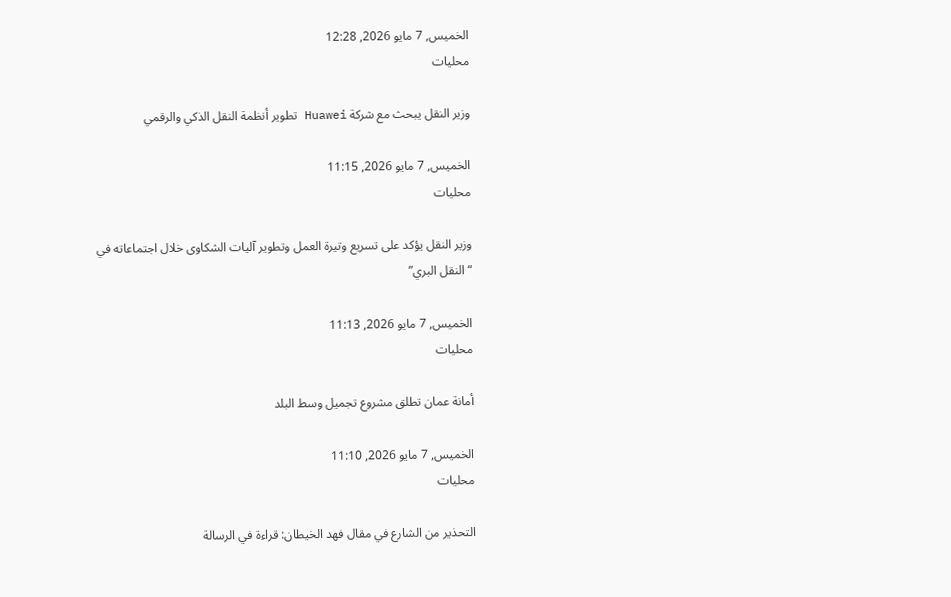الخميس, 7 مايو 2026, 12:28
محليات

وزير النقل يبحث مع شركة Huawei تطوير أنظمة النقل الذكي والرقمي

الخميس, 7 مايو 2026, 11:15
محليات

وزير النقل يؤكد على تسريع وتيرة العمل وتطوير آليات الشكاوى خلال اجتماعاته في “النقل البري”

الخميس, 7 مايو 2026, 11:13
محليات

أمانة عمان تطلق مشروع تجميل وسط البلد

الخميس, 7 مايو 2026, 11:10
محليات

التحذير من الشارع في مقال فهد الخيطان: قراءة في الرسالة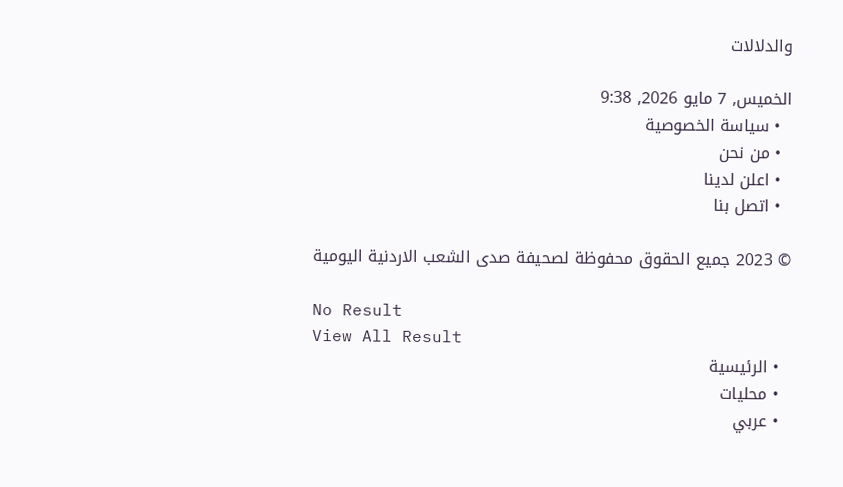والدلالات

الخميس, 7 مايو 2026, 9:38
  • سياسة الخصوصية
  • من نحن
  • اعلن لدينا
  • اتصل بنا

© 2023 جميع الحقوق محفوظة لصحيفة صدى الشعب الاردنية اليومية

No Result
View All Result
  • الرئيسية
  • محليات
  • عربي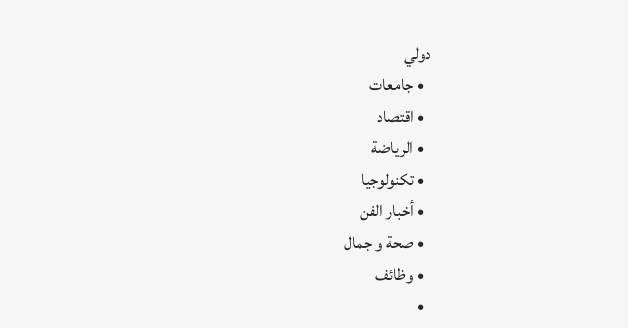دولي
  • جامعات
  • اقتصاد
  • الرياضة
  • تكنولوجيا
  • أخبار الفن
  • صحة و جمال
  • وظائف
  •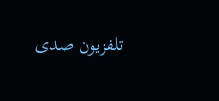تلفزيون صدى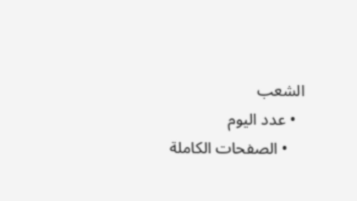الشعب
  • عدد اليوم
    • الصفحات الكاملة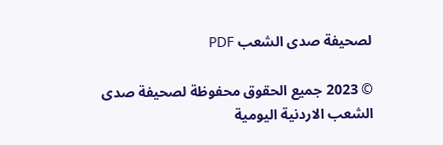لصحيفة صدى الشعب PDF

© 2023 جميع الحقوق محفوظة لصحيفة صدى الشعب الاردنية اليومية